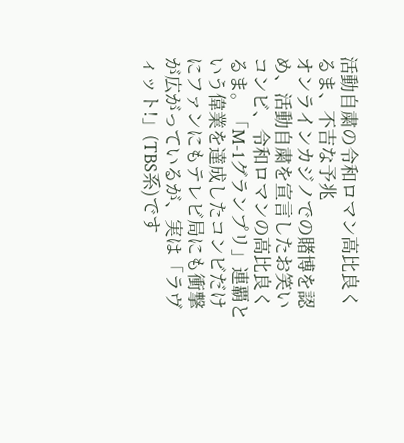活動自粛の令和ロマン高比良くるま、不吉な予兆
オンラインカジノでの賭博を認め、活動自粛を宣言したお笑いコンビ、令和ロマンの高比良くるま。「M-1グランプリ」連覇という偉業を達成したコンビだけにファンにもテレビ局にも衝撃が広がっているが、実は「ラヴィット!」(TBS系)です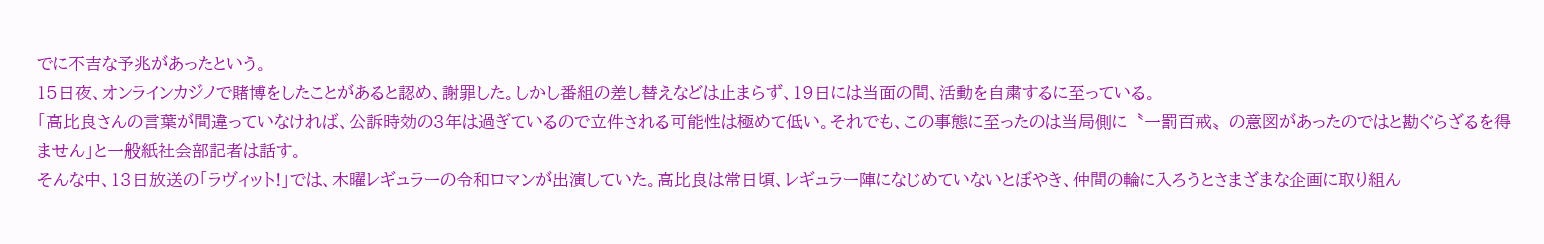でに不吉な予兆があったという。
15日夜、オンラインカジノで賭博をしたことがあると認め、謝罪した。しかし番組の差し替えなどは止まらず、19日には当面の間、活動を自粛するに至っている。
「高比良さんの言葉が間違っていなければ、公訴時効の3年は過ぎているので立件される可能性は極めて低い。それでも、この事態に至ったのは当局側に〝一罰百戒〟の意図があったのではと勘ぐらざるを得ません」と一般紙社会部記者は話す。
そんな中、13日放送の「ラヴィット!」では、木曜レギュラーの令和ロマンが出演していた。高比良は常日頃、レギュラー陣になじめていないとぼやき、仲間の輪に入ろうとさまざまな企画に取り組ん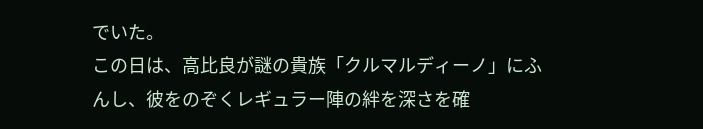でいた。
この日は、高比良が謎の貴族「クルマルディーノ」にふんし、彼をのぞくレギュラー陣の絆を深さを確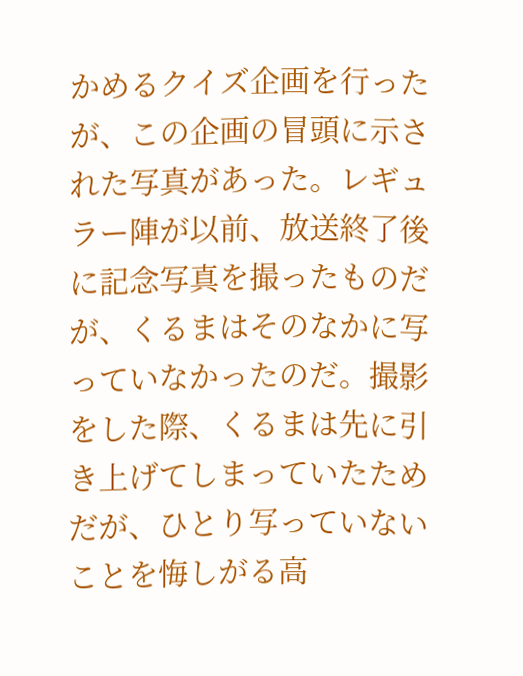かめるクイズ企画を行ったが、この企画の冒頭に示された写真があった。レギュラー陣が以前、放送終了後に記念写真を撮ったものだが、くるまはそのなかに写っていなかったのだ。撮影をした際、くるまは先に引き上げてしまっていたためだが、ひとり写っていないことを悔しがる高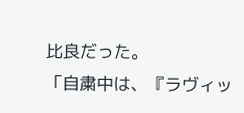比良だった。
「自粛中は、『ラヴィッ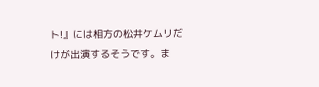ト!』には相方の松井ケムリだけが出演するそうです。ま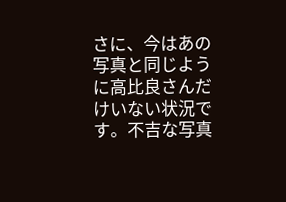さに、今はあの写真と同じように高比良さんだけいない状況です。不吉な写真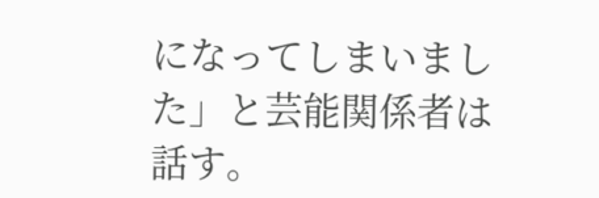になってしまいました」と芸能関係者は話す。